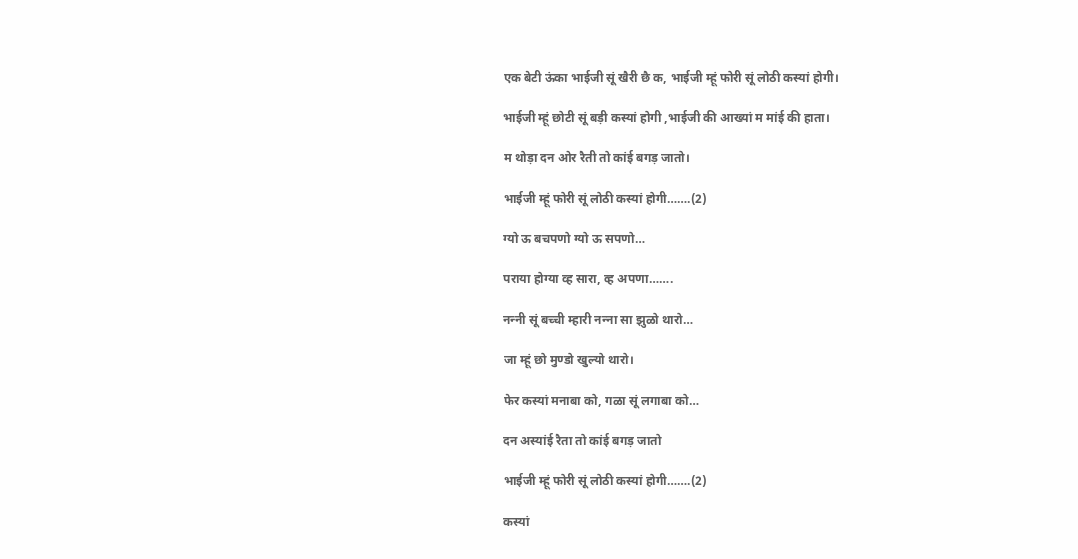एक बेटी ऊंका भाईजी सूं खैरी छै क, भाईजी म्हूं फोरी सूं लोठी कस्यां होगी।

भाईजी म्हूं छोटी सूं बड़ी कस्यां होगी ,भाईजी की आख्यां म मांई की हाता।

म थोड़ा दन ओर रैती तो कांई बगड़ जातो।

भाईजी म्हूं फोरी सूं लोठी कस्यां होगी…….(2)

ग्यो ऊ बचपणो ग्यो ऊ सपणो…

पराया होग्या व्ह सारा, व्ह अपणा…….

नन्‍नी सूं बच्‍ची म्हारी नन्‍ना सा झुळो थारो…

जा म्हूं छो मुण्डो खुल्यो थारो।

फेर कस्यां मनाबा को, गळा सूं लगाबा को…

दन अस्यांई रैता तो कांई बगड़ जातो

भाईजी म्हूं फोरी सूं लोठी कस्यां होगी…….(2)

कस्यां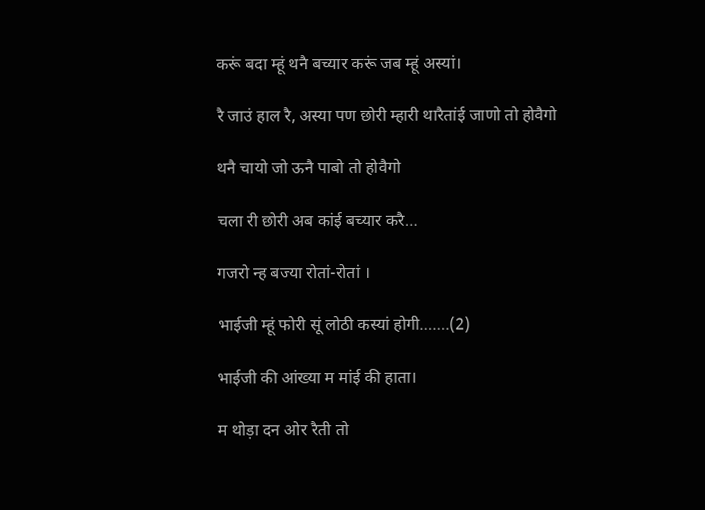करूं बदा म्हूं थनै बच्यार करूं जब म्हूं अस्यां।

रै जाउं हाल रै, अस्या पण छोरी म्हारी थारैतांई जाणो तो होवैगो

थनै चायो जो ऊनै पाबो तो होवैगो

चला री छोरी अब कांई बच्यार करै…

गजरो न्ह बज्या रोतां-रोतां ।

भाईजी म्हूं फोरी सूं लोठी कस्यां होगी…….(2)

भाईजी की आंख्या म मांई की हाता।

म थोड़ा दन ओर रैती तो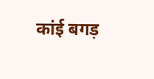कांई बगड़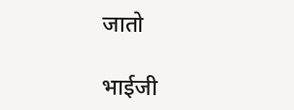जातो

भाईजी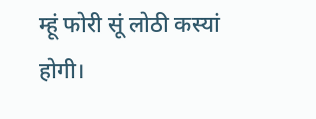म्हूं फोरी सूं लोठी कस्यां होगी।